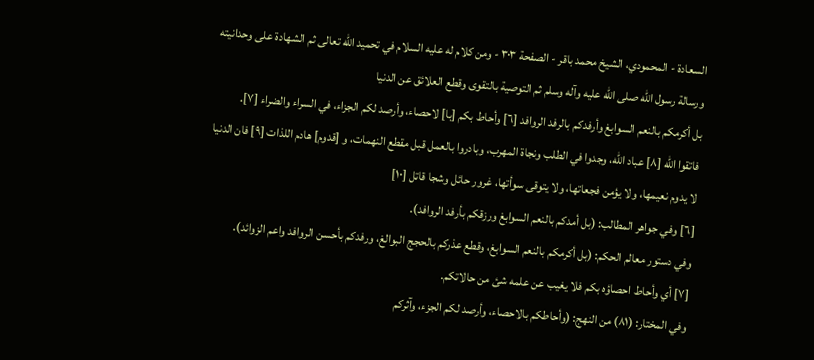السعادة - المحمودي، الشيخ محمد باقر - الصفحة ٣٠٣ - ومن كلام له عليه السلام في تحميد الله تعالى ثم الشهادة على وحدانيته ورسالة رسول الله صلى الله عليه وآله وسلم ثم التوصية بالتقوى وقطع العلائق عن الدنيا
بل أكرمكم بالنعم السوابغ وأرفدكم بالرفد الروافد [٦] وأحاط بكم [با] لاحصاء، وأرصد لكم الجزاء، في السراء والضراء [٧].
فاتقوا الله [٨] عباد الله، وجدوا في الطلب ونجاة المهرب، وبادروا بالعمل قبل مقطع النهمات، و [قدوم] هادم اللذات [٩] فان الدنيا لا يدوم نعيمها، ولا يؤمن فجعاتها، ولا يتوقى سوأتها، غرور حائل وشجا قاتل [١٠]
[٦] وفي جواهر المطالب: (بل أمدكم بالنعم السوابغ ورزقكم بأرفد الروافد).
وفي دستور معالم الحكم: (بل أكرمكم بالنعم السوابغ، وقطع عذركم بالحجج البوالغ، ورفدكم بأحسن الروافد واعم الزوائد).
[٧] أي وأحاط احصاؤه بكم فلا يغيب عن علمه شئ من حالاتكم.
وفي المختار: (٨١) من النهج: (وأحاطكم بالاحصاء، وأرصد لكم الجزء، وآثركم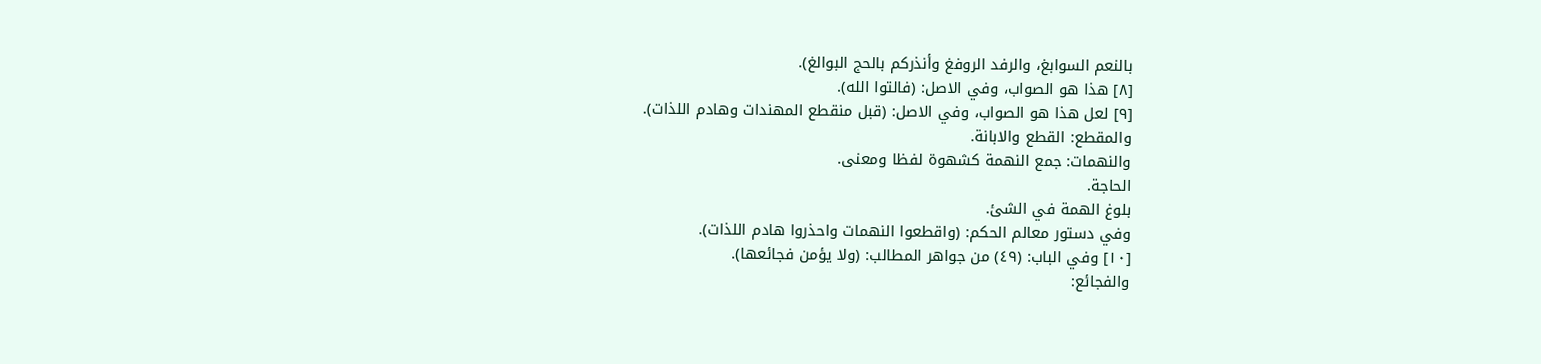بالنعم السوابغ، والرفد الروفغ وأنذركم بالحج البوالغ).
[٨] هذا هو الصواب، وفي الاصل: (فالتوا الله).
[٩] لعل هذا هو الصواب، وفي الاصل: (قبل منقطع المهندات وهادم اللذات).
والمقطع: القطع والابانة.
والنهمات: جمع النهمة كشهوة لفظا ومعنى.
الحاجة.
بلوغ الهمة في الشئ.
وفي دستور معالم الحكم: (واقطعوا النهمات واحذروا هادم اللذات).
[١٠] وفي الباب: (٤٩) من جواهر المطالب: (ولا يؤمن فجائعها).
والفجائع: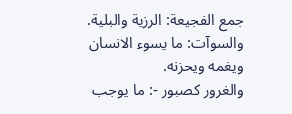جمع الفجيعة: الرزية والبلية.
والسوآت: ما يسوء الانسان ويغمه ويحزنه.
والغرور كصبور -: ما يوجب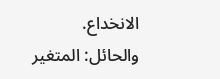الانخداع.
والحائل: المتغير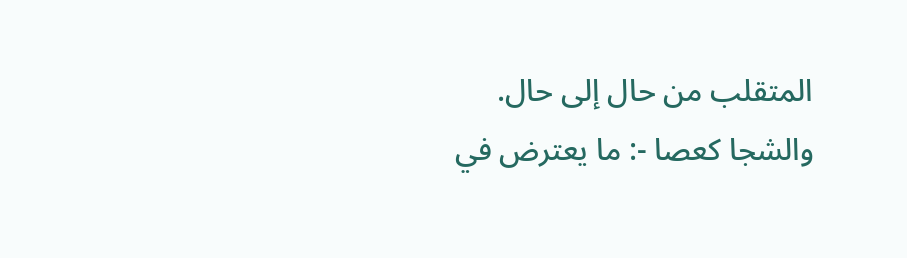المتقلب من حال إلى حال.
والشجا كعصا -: ما يعترض في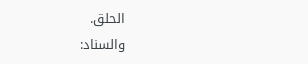الحلق.
والسناد: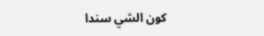كون الشي سندا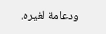ودعامة لغيره.